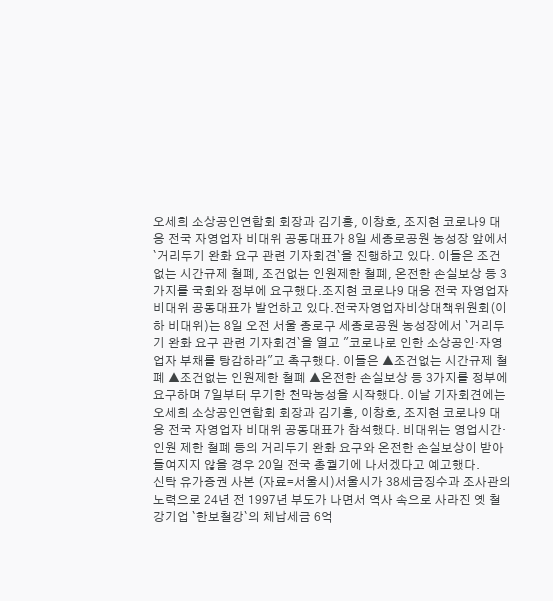오세희 소상공인연합회 회장과 김기홍, 이창호, 조지현 코로나9 대응 전국 자영업자 비대위 공동대표가 8일 세종로공원 농성장 앞에서 `거리두기 완화 요구 관련 기자회견`을 진행하고 있다. 이들은 조건없는 시간규제 철폐, 조건없는 인원제한 철폐, 온전한 손실보상 등 3가지를 국회와 정부에 요구했다.조지현 코로나9 대응 전국 자영업자 비대위 공동대표가 발언하고 있다.전국자영업자비상대책위원회(이하 비대위)는 8일 오전 서울 종로구 세종로공원 농성장에서 `거리두기 완화 요구 관련 기자회견`을 열고 "코로나로 인한 소상공인·자영업자 부채를 탕감하라"고 촉구했다. 이들은 ▲조건없는 시간규제 철폐 ▲조건없는 인원제한 철폐 ▲온전한 손실보상 등 3가지를 정부에 요구하며 7일부터 무기한 천막농성을 시작했다. 이날 기자회견에는 오세희 소상공인연합회 회장과 김기홍, 이창호, 조지현 코로나9 대응 전국 자영업자 비대위 공동대표가 참석했다. 비대위는 영업시간·인원 제한 철폐 등의 거리두기 완화 요구와 온전한 손실보상이 받아들여지지 않을 경우 20일 전국 총궐기에 나서겠다고 예고했다.
신탁 유가증권 사본 (자료=서울시)서울시가 38세금징수과 조사관의 노력으로 24년 전 1997년 부도가 나면서 역사 속으로 사라진 옛 철강기업 `한보철강`의 체납세금 6억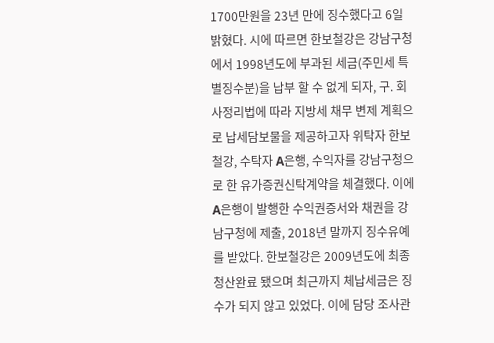1700만원을 23년 만에 징수했다고 6일 밝혔다. 시에 따르면 한보철강은 강남구청에서 1998년도에 부과된 세금(주민세 특별징수분)을 납부 할 수 없게 되자, 구. 회사정리법에 따라 지방세 채무 변제 계획으로 납세담보물을 제공하고자 위탁자 한보철강, 수탁자 A은행, 수익자를 강남구청으로 한 유가증권신탁계약을 체결했다. 이에 A은행이 발행한 수익권증서와 채권을 강남구청에 제출, 2018년 말까지 징수유예를 받았다. 한보철강은 2009년도에 최종 청산완료 됐으며 최근까지 체납세금은 징수가 되지 않고 있었다. 이에 담당 조사관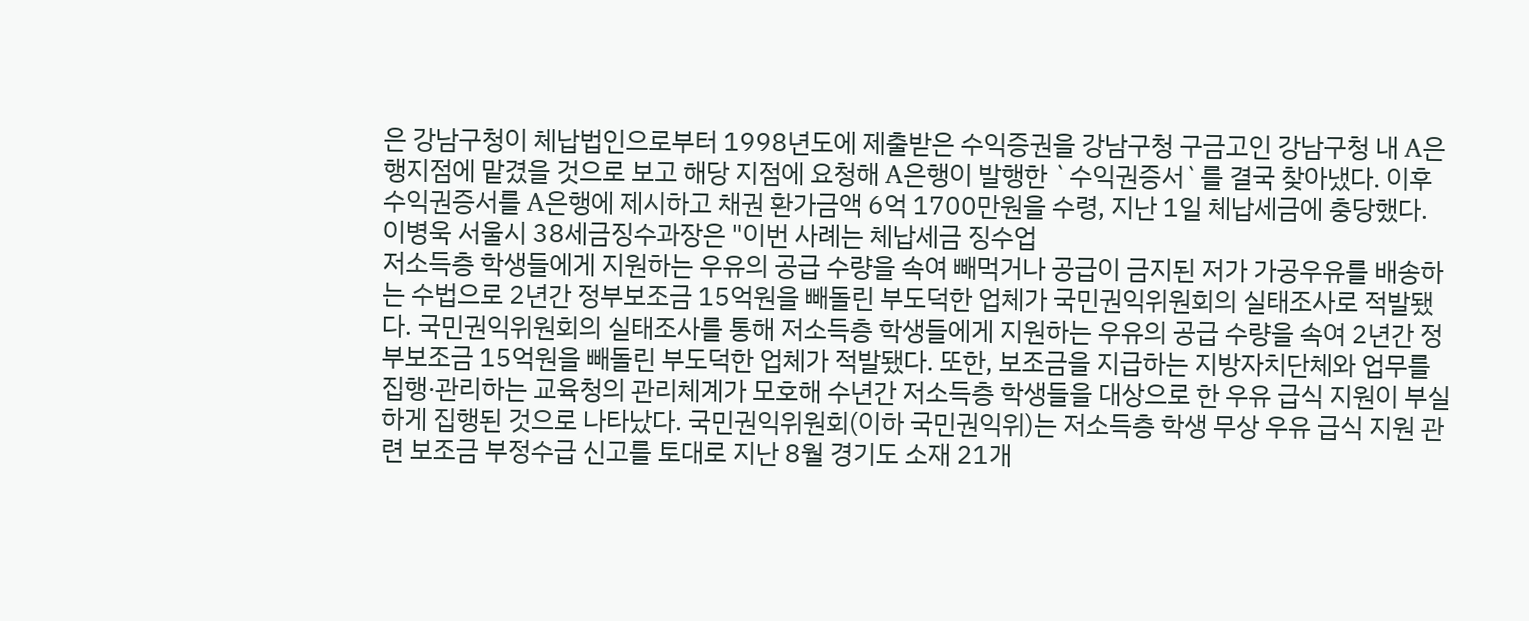은 강남구청이 체납법인으로부터 1998년도에 제출받은 수익증권을 강남구청 구금고인 강남구청 내 A은행지점에 맡겼을 것으로 보고 해당 지점에 요청해 A은행이 발행한 `수익권증서`를 결국 찾아냈다. 이후 수익권증서를 A은행에 제시하고 채권 환가금액 6억 1700만원을 수령, 지난 1일 체납세금에 충당했다. 이병욱 서울시 38세금징수과장은 "이번 사례는 체납세금 징수업
저소득층 학생들에게 지원하는 우유의 공급 수량을 속여 빼먹거나 공급이 금지된 저가 가공우유를 배송하는 수법으로 2년간 정부보조금 15억원을 빼돌린 부도덕한 업체가 국민권익위원회의 실태조사로 적발됐다. 국민권익위원회의 실태조사를 통해 저소득층 학생들에게 지원하는 우유의 공급 수량을 속여 2년간 정부보조금 15억원을 빼돌린 부도덕한 업체가 적발됐다. 또한, 보조금을 지급하는 지방자치단체와 업무를 집행·관리하는 교육청의 관리체계가 모호해 수년간 저소득층 학생들을 대상으로 한 우유 급식 지원이 부실하게 집행된 것으로 나타났다. 국민권익위원회(이하 국민권익위)는 저소득층 학생 무상 우유 급식 지원 관련 보조금 부정수급 신고를 토대로 지난 8월 경기도 소재 21개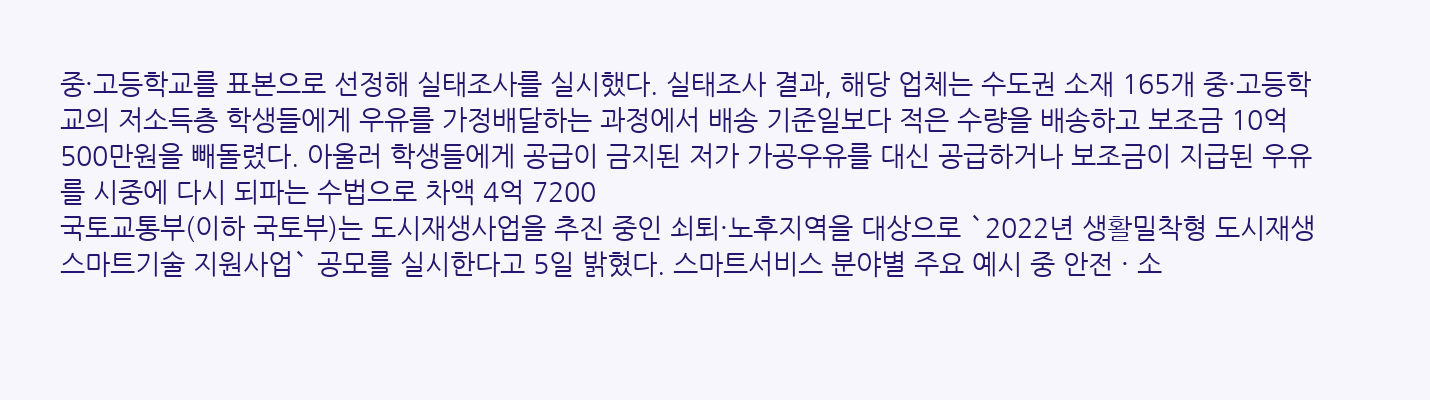중·고등학교를 표본으로 선정해 실태조사를 실시했다. 실태조사 결과, 해당 업체는 수도권 소재 165개 중·고등학교의 저소득층 학생들에게 우유를 가정배달하는 과정에서 배송 기준일보다 적은 수량을 배송하고 보조금 10억 500만원을 빼돌렸다. 아울러 학생들에게 공급이 금지된 저가 가공우유를 대신 공급하거나 보조금이 지급된 우유를 시중에 다시 되파는 수법으로 차액 4억 7200
국토교통부(이하 국토부)는 도시재생사업을 추진 중인 쇠퇴·노후지역을 대상으로 `2022년 생활밀착형 도시재생 스마트기술 지원사업` 공모를 실시한다고 5일 밝혔다. 스마트서비스 분야별 주요 예시 중 안전 · 소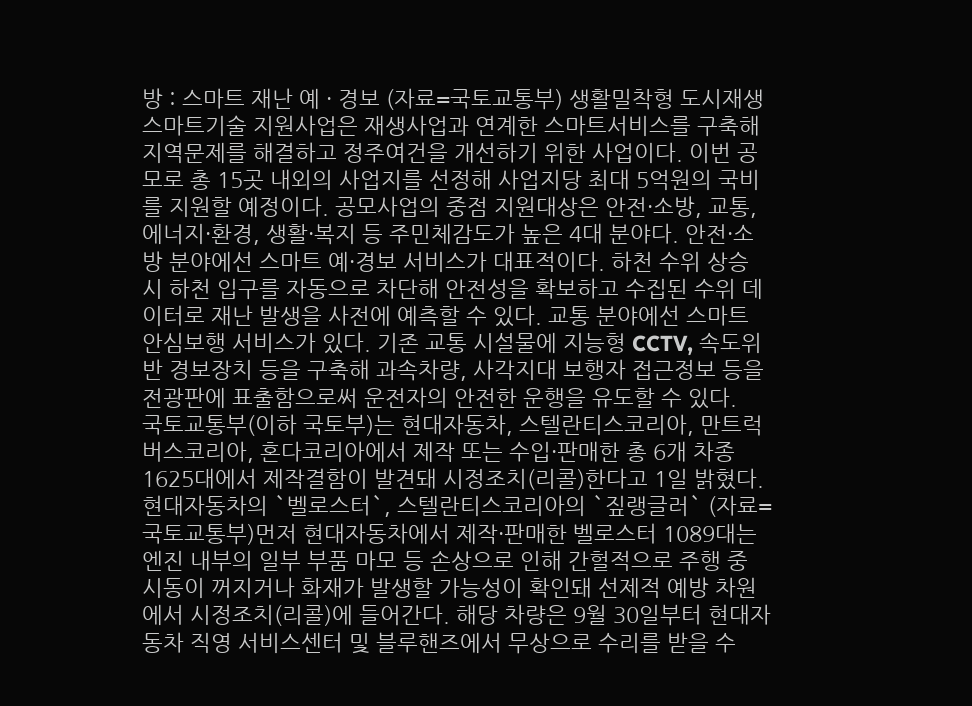방 : 스마트 재난 예 · 경보 (자료=국토교통부) 생활밀착형 도시재생 스마트기술 지원사업은 재생사업과 연계한 스마트서비스를 구축해 지역문제를 해결하고 정주여건을 개선하기 위한 사업이다. 이번 공모로 총 15곳 내외의 사업지를 선정해 사업지당 최대 5억원의 국비를 지원할 예정이다. 공모사업의 중점 지원대상은 안전·소방, 교통, 에너지·환경, 생활·복지 등 주민체감도가 높은 4대 분야다. 안전·소방 분야에선 스마트 예·경보 서비스가 대표적이다. 하천 수위 상승 시 하천 입구를 자동으로 차단해 안전성을 확보하고 수집된 수위 데이터로 재난 발생을 사전에 예측할 수 있다. 교통 분야에선 스마트 안심보행 서비스가 있다. 기존 교통 시설물에 지능형 CCTV, 속도위반 경보장치 등을 구축해 과속차량, 사각지대 보행자 접근정보 등을 전광판에 표출함으로써 운전자의 안전한 운행을 유도할 수 있다.
국토교통부(이하 국토부)는 현대자동차, 스텔란티스코리아, 만트럭버스코리아, 혼다코리아에서 제작 또는 수입·판매한 총 6개 차종 1625대에서 제작결함이 발견돼 시정조치(리콜)한다고 1일 밝혔다. 현대자동차의 `벨로스터`, 스텔란티스코리아의 `짚랭글러` (자료=국토교통부)먼저 현대자동차에서 제작·판매한 벨로스터 1089대는 엔진 내부의 일부 부품 마모 등 손상으로 인해 간헐적으로 주행 중 시동이 꺼지거나 화재가 발생할 가능성이 확인돼 선제적 예방 차원에서 시정조치(리콜)에 들어간다. 해당 차량은 9월 30일부터 현대자동차 직영 서비스센터 및 블루핸즈에서 무상으로 수리를 받을 수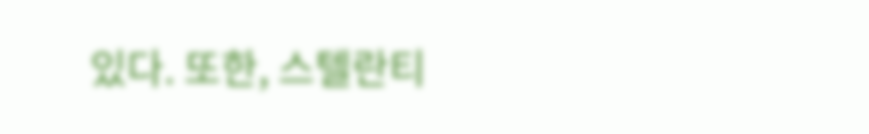있다. 또한, 스텔란티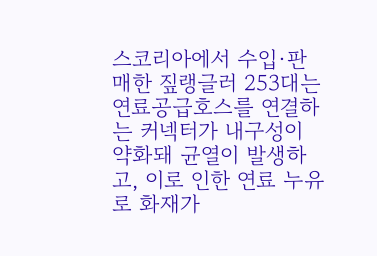스코리아에서 수입·판매한 짚랭글러 253대는 연료공급호스를 연결하는 커넥터가 내구성이 약화돼 균열이 발생하고, 이로 인한 연료 누유로 화재가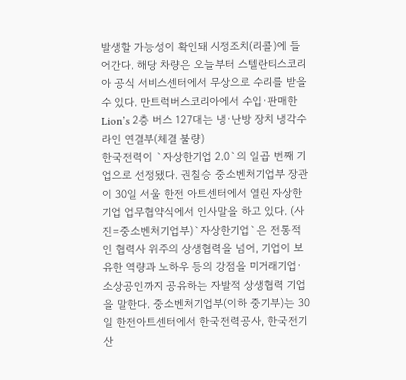발생할 가능성이 확인돼 시정조치(리콜)에 들어간다. 해당 차량은 오늘부터 스텔란티스코리아 공식 서비스센터에서 무상으로 수리를 받을 수 있다. 만트럭버스코리아에서 수입·판매한 Lion’s 2층 버스 127대는 냉·난방 장치 냉각수 라인 연결부(체결 불량)
한국전력이 `자상한기업 2.0`의 일곱 번째 기업으로 선정됐다. 권칠승 중소벤처기업부 장관이 30일 서울 한전 아트센터에서 열린 자상한 기업 업무협약식에서 인사말을 하고 있다. (사진=중소벤처기업부)`자상한기업`은 전통적인 협력사 위주의 상생협력을 넘어, 기업이 보유한 역량과 노하우 등의 강점을 미거래기업·소상공인까지 공유하는 자발적 상생협력 기업을 말한다. 중소벤처기업부(이하 중기부)는 30일 한전아트센터에서 한국전력공사, 한국전기산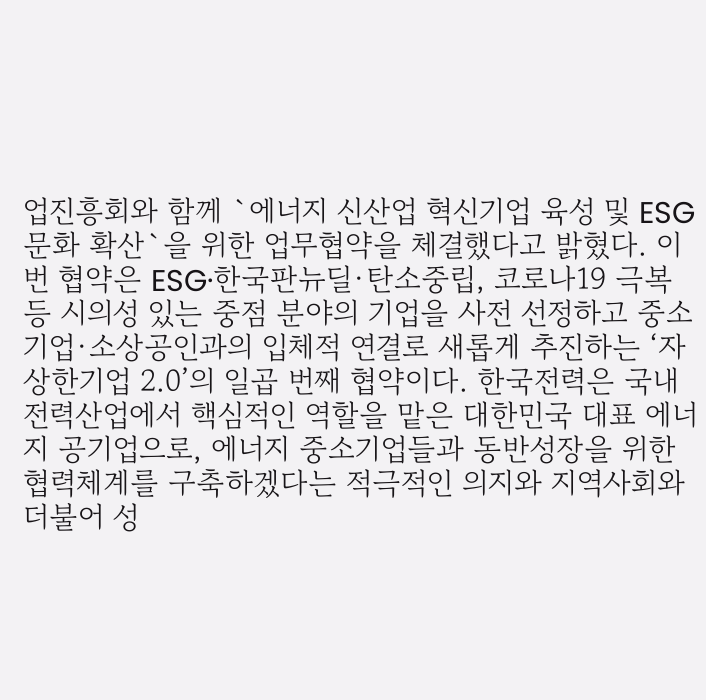업진흥회와 함께 `에너지 신산업 혁신기업 육성 및 ESG 문화 확산`을 위한 업무협약을 체결했다고 밝혔다. 이번 협약은 ESG·한국판뉴딜·탄소중립, 코로나19 극복 등 시의성 있는 중점 분야의 기업을 사전 선정하고 중소기업·소상공인과의 입체적 연결로 새롭게 추진하는 ‘자상한기업 2.0’의 일곱 번째 협약이다. 한국전력은 국내 전력산업에서 핵심적인 역할을 맡은 대한민국 대표 에너지 공기업으로, 에너지 중소기업들과 동반성장을 위한 협력체계를 구축하겠다는 적극적인 의지와 지역사회와 더불어 성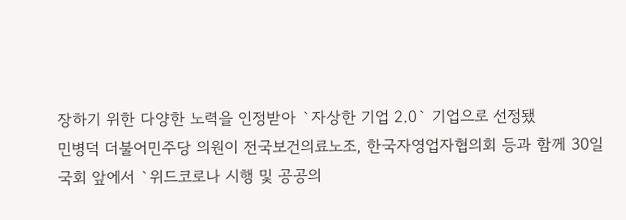장하기 위한 다양한 노력을 인정받아 `자상한 기업 2.0` 기업으로 선정됐
민병덕 더불어민주당 의원이 전국보건의료노조, 한국자영업자협의회 등과 함께 30일 국회 앞에서 `위드코로나 시행 및 공공의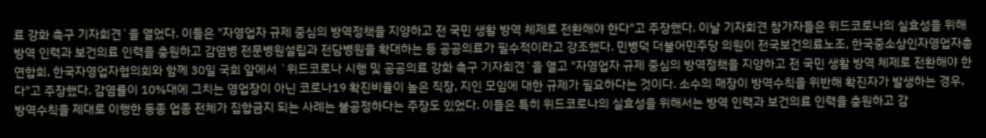료 강화 촉구 기자회견`을 열었다. 이들은 "자영업자 규제 중심의 방역정책을 지양하고 전 국민 생활 방역 체제로 전환해야 한다"고 주장했다. 이날 기자회견 참가자들은 위드코로나의 실효성을 위해 방역 인력과 보건의료 인력을 충원하고 감염병 전문병원설립과 전담병원을 확대하는 등 공공의료가 필수적이라고 강조했다. 민병덕 더불어민주당 의원이 전국보건의료노조, 한국중소상인자영업자총연합회, 한국자영업자협의회와 함께 30일 국회 앞에서 `위드코로나 시행 및 공공의료 강화 촉구 기자회견`을 열고 "자영업자 규제 중심의 방역정책을 지양하고 전 국민 생활 방역 체제로 전환해야 한다"고 주장했다. 감염률이 10%대에 그치는 영업장이 아닌 코로나19 확진비율이 높은 직장, 지인 모임에 대한 규제가 필요하다는 것이다. 소수의 매장이 방역수칙을 위반해 확진자가 발생하는 경우, 방역수칙을 제대로 이행한 동종 업종 전체가 집합금지 되는 사례는 불공정하다는 주장도 있었다. 이들은 특히 위드코로나의 실효성을 위해서는 방역 인력과 보건의료 인력을 충원하고 감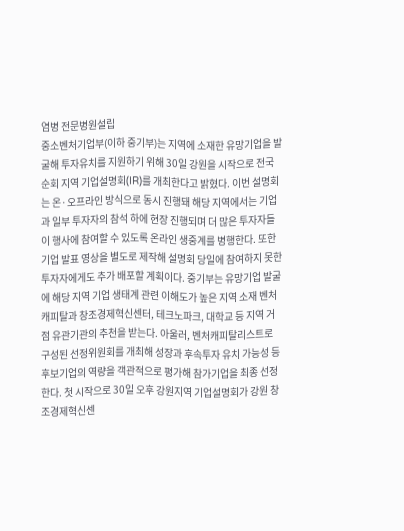염병 전문병원설립
중소벤처기업부(이하 중기부)는 지역에 소재한 유망기업을 발굴해 투자유치를 지원하기 위해 30일 강원을 시작으로 전국 순회 지역 기업설명회(IR)를 개최한다고 밝혔다. 이번 설명회는 온·오프라인 방식으로 동시 진행돼 해당 지역에서는 기업과 일부 투자자의 참석 하에 현장 진행되며 더 많은 투자자들이 행사에 참여할 수 있도록 온라인 생중계를 병행한다. 또한 기업 발표 영상을 별도로 제작해 설명회 당일에 참여하지 못한 투자자에게도 추가 배포할 계획이다. 중기부는 유망기업 발굴에 해당 지역 기업 생태계 관련 이해도가 높은 지역 소재 벤처캐피탈과 창조경제혁신센터, 테크노파크, 대학교 등 지역 거점 유관기관의 추천을 받는다. 아울러, 벤처캐피탈리스트로 구성된 선정위원회를 개최해 성장과 후속투자 유치 가능성 등 후보기업의 역량을 객관적으로 평가해 참가기업을 최종 선정한다. 첫 시작으로 30일 오후 강원지역 기업설명회가 강원 창조경제혁신센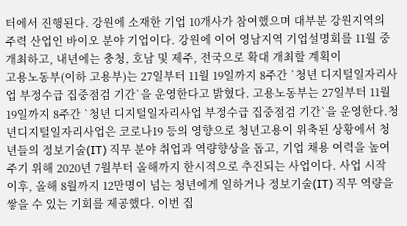터에서 진행된다. 강원에 소재한 기업 10개사가 참여했으며 대부분 강원지역의 주력 산업인 바이오 분야 기업이다. 강원에 이어 영남지역 기업설명회를 11월 중 개최하고, 내년에는 충청, 호남 및 제주, 전국으로 확대 개최할 계획이
고용노동부(이하 고용부)는 27일부터 11월 19일까지 8주간 `청년 디지털일자리사업 부정수급 집중점검 기간`을 운영한다고 밝혔다. 고용노동부는 27일부터 11월 19일까지 8주간 `청년 디지털일자리사업 부정수급 집중점검 기간`을 운영한다.청년디지털일자리사업은 코로나19 등의 영향으로 청년고용이 위축된 상황에서 청년들의 정보기술(IT) 직무 분야 취업과 역량향상을 돕고, 기업 채용 여력을 높여주기 위해 2020년 7월부터 올해까지 한시적으로 추진되는 사업이다. 사업 시작 이후, 올해 8월까지 12만명이 넘는 청년에게 일하거나 정보기술(IT) 직무 역량을 쌓을 수 있는 기회를 제공했다. 이번 집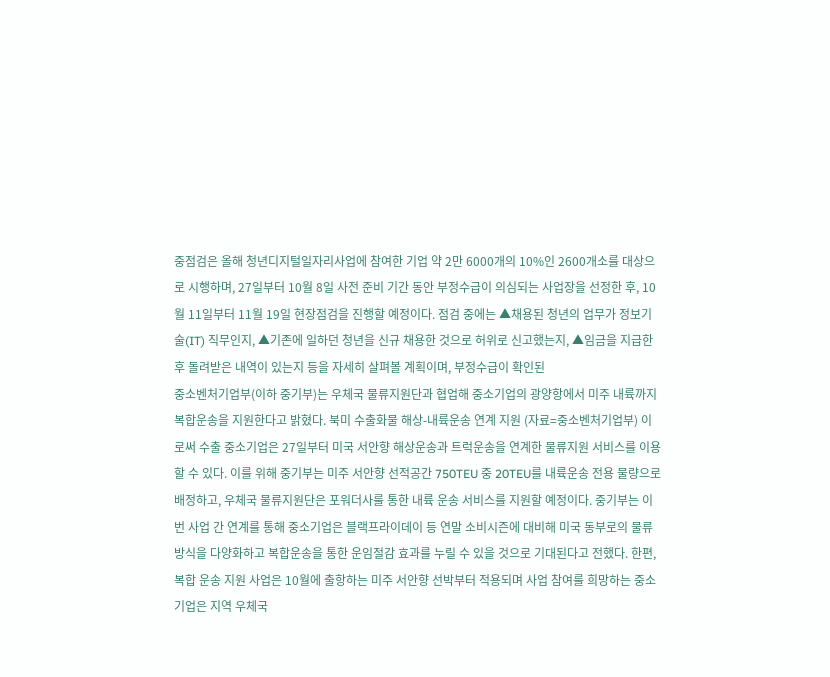중점검은 올해 청년디지털일자리사업에 참여한 기업 약 2만 6000개의 10%인 2600개소를 대상으로 시행하며, 27일부터 10월 8일 사전 준비 기간 동안 부정수급이 의심되는 사업장을 선정한 후, 10월 11일부터 11월 19일 현장점검을 진행할 예정이다. 점검 중에는 ▲채용된 청년의 업무가 정보기술(IT) 직무인지, ▲기존에 일하던 청년을 신규 채용한 것으로 허위로 신고했는지, ▲임금을 지급한 후 돌려받은 내역이 있는지 등을 자세히 살펴볼 계획이며, 부정수급이 확인된
중소벤처기업부(이하 중기부)는 우체국 물류지원단과 협업해 중소기업의 광양항에서 미주 내륙까지 복합운송을 지원한다고 밝혔다. 북미 수출화물 해상-내륙운송 연계 지원 (자료=중소벤처기업부) 이로써 수출 중소기업은 27일부터 미국 서안향 해상운송과 트럭운송을 연계한 물류지원 서비스를 이용할 수 있다. 이를 위해 중기부는 미주 서안향 선적공간 750TEU 중 20TEU를 내륙운송 전용 물량으로 배정하고, 우체국 물류지원단은 포워더사를 통한 내륙 운송 서비스를 지원할 예정이다. 중기부는 이번 사업 간 연계를 통해 중소기업은 블랙프라이데이 등 연말 소비시즌에 대비해 미국 동부로의 물류방식을 다양화하고 복합운송을 통한 운임절감 효과를 누릴 수 있을 것으로 기대된다고 전했다. 한편, 복합 운송 지원 사업은 10월에 출항하는 미주 서안향 선박부터 적용되며 사업 참여를 희망하는 중소기업은 지역 우체국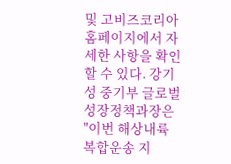및 고비즈코리아 홈페이지에서 자세한 사항을 확인할 수 있다. 강기성 중기부 글로벌성장정책과장은 "이번 해상내륙 복합운송 지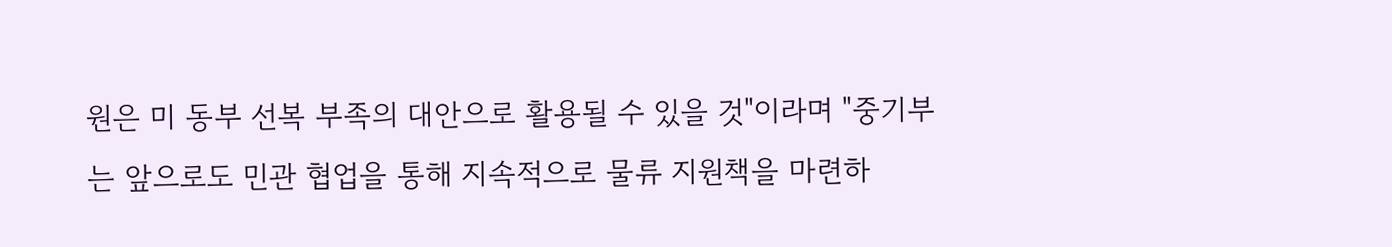원은 미 동부 선복 부족의 대안으로 활용될 수 있을 것"이라며 "중기부는 앞으로도 민관 협업을 통해 지속적으로 물류 지원책을 마련하